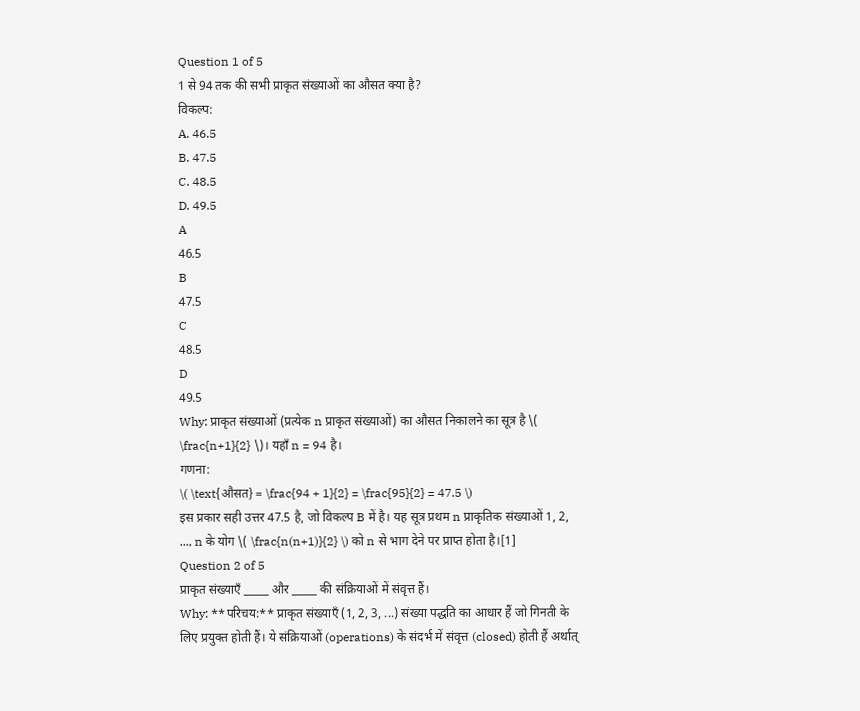Question 1 of 5
1 से 94 तक की सभी प्राकृत संख्याओं का औसत क्या है?
विकल्प:
A. 46.5
B. 47.5
C. 48.5
D. 49.5
A
46.5
B
47.5
C
48.5
D
49.5
Why: प्राकृत संख्याओं (प्रत्येक n प्राकृत संख्याओं) का औसत निकालने का सूत्र है \( \frac{n+1}{2} \)। यहाँ n = 94 है।
गणना:
\( \text{औसत} = \frac{94 + 1}{2} = \frac{95}{2} = 47.5 \)
इस प्रकार सही उत्तर 47.5 है, जो विकल्प B में है। यह सूत्र प्रथम n प्राकृतिक संख्याओं 1, 2, ..., n के योग \( \frac{n(n+1)}{2} \) को n से भाग देने पर प्राप्त होता है।[1]
Question 2 of 5
प्राकृत संख्याएँ _____ और _____ की संक्रियाओं में संवृत्त हैं।
Why: **परिचय:** प्राकृत संख्याएँ (1, 2, 3, ...) संख्या पद्धति का आधार हैं जो गिनती के लिए प्रयुक्त होती हैं। ये संक्रियाओं (operations) के संदर्भ में संवृत्त (closed) होती हैं अर्थात्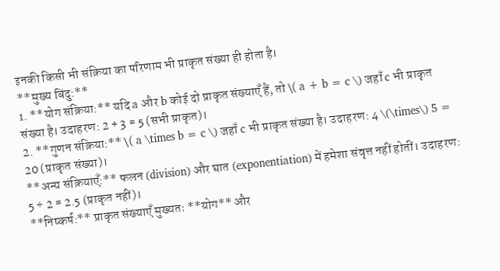इनकी किसी भी संक्रिया का परिणाम भी प्राकृत संख्या ही होता है।
**मुख्य बिंदु:**
1. **योग संक्रिया:** यदि a और b कोई दो प्राकृत संख्याएँ हैं, तो \( a + b = c \) जहाँ c भी प्राकृत संख्या है। उदाहरण: 2 + 3 = 5 (सभी प्राकृत)।
2. **गुणन संक्रिया:** \( a \times b = c \) जहाँ c भी प्राकृत संख्या है। उदाहरण: 4 \(\times\) 5 = 20 (प्राकृत संख्या)।
**अन्य संक्रियाएँ:** फलन (division) और घात (exponentiation) में हमेशा संवृत्त नहीं होतीं। उदाहरण: 5 ÷ 2 = 2.5 (प्राकृत नहीं)।
**निष्कर्ष:** प्राकृत संख्याएँ मुख्यतः **योग** और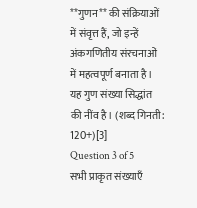**गुणन** की संक्रियाओं में संवृत्त हैं, जो इन्हें अंकगणितीय संरचनाओं में महत्वपूर्ण बनाता है। यह गुण संख्या सिद्धांत की नींव है। (शब्द गिनती: 120+)[3]
Question 3 of 5
सभी प्राकृत संख्याएँ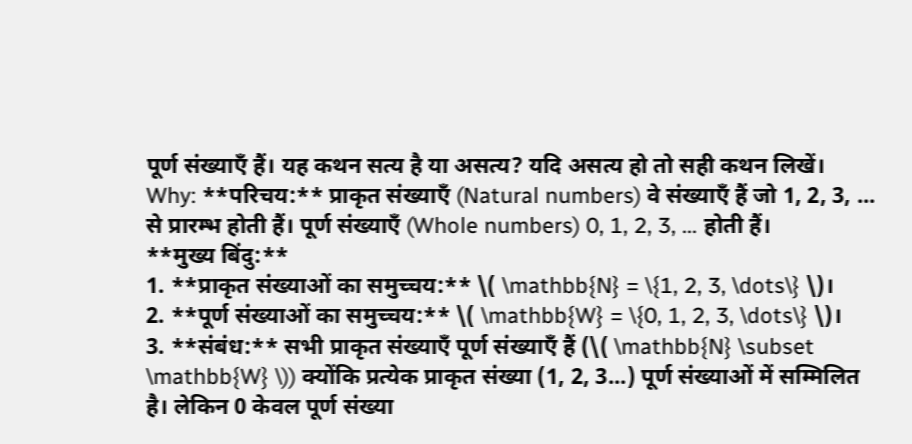पूर्ण संख्याएँ हैं। यह कथन सत्य है या असत्य? यदि असत्य हो तो सही कथन लिखें।
Why: **परिचय:** प्राकृत संख्याएँ (Natural numbers) वे संख्याएँ हैं जो 1, 2, 3, ... से प्रारम्भ होती हैं। पूर्ण संख्याएँ (Whole numbers) 0, 1, 2, 3, ... होती हैं।
**मुख्य बिंदु:**
1. **प्राकृत संख्याओं का समुच्चय:** \( \mathbb{N} = \{1, 2, 3, \dots\} \)।
2. **पूर्ण संख्याओं का समुच्चय:** \( \mathbb{W} = \{0, 1, 2, 3, \dots\} \)।
3. **संबंध:** सभी प्राकृत संख्याएँ पूर्ण संख्याएँ हैं (\( \mathbb{N} \subset \mathbb{W} \)) क्योंकि प्रत्येक प्राकृत संख्या (1, 2, 3...) पूर्ण संख्याओं में सम्मिलित है। लेकिन 0 केवल पूर्ण संख्या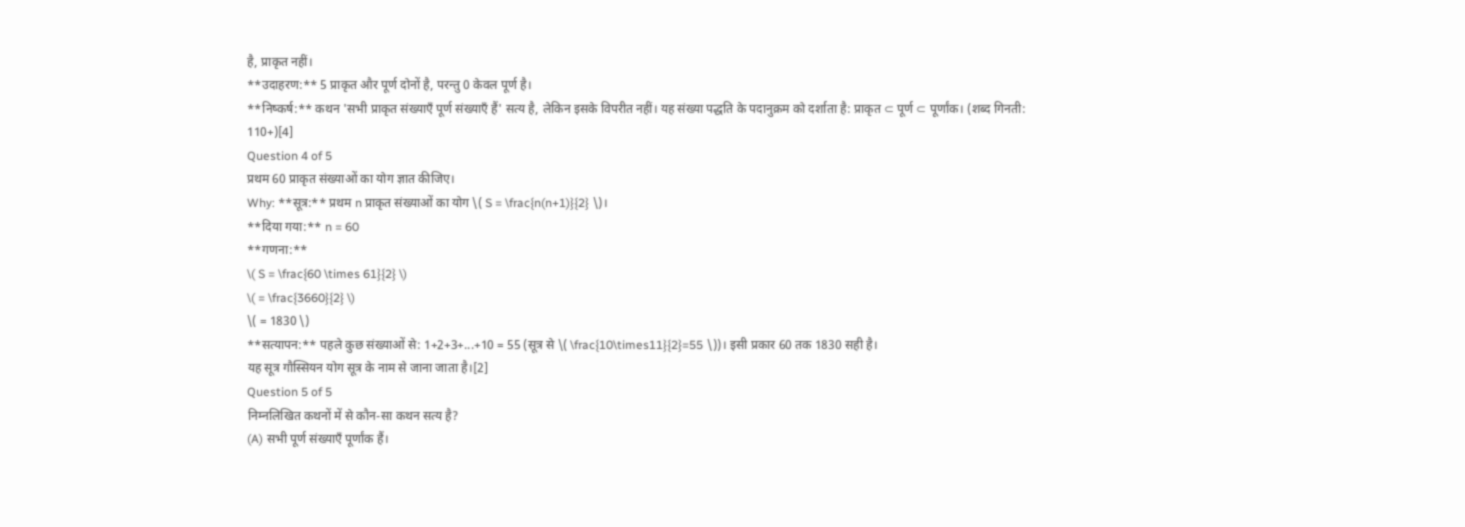है, प्राकृत नहीं।
**उदाहरण:** 5 प्राकृत और पूर्ण दोनों है, परन्तु 0 केवल पूर्ण है।
**निष्कर्ष:** कथन 'सभी प्राकृत संख्याएँ पूर्ण संख्याएँ हैं' सत्य है, लेकिन इसके विपरीत नहीं। यह संख्या पद्धति के पदानुक्रम को दर्शाता है: प्राकृत ⊂ पूर्ण ⊂ पूर्णांक। (शब्द गिनती: 110+)[4]
Question 4 of 5
प्रथम 60 प्राकृत संख्याओं का योग ज्ञात कीजिए।
Why: **सूत्र:** प्रथम n प्राकृत संख्याओं का योग \( S = \frac{n(n+1)}{2} \)।
**दिया गया:** n = 60
**गणना:**
\( S = \frac{60 \times 61}{2} \)
\( = \frac{3660}{2} \)
\( = 1830 \)
**सत्यापन:** पहले कुछ संख्याओं से: 1+2+3+...+10 = 55 (सूत्र से \( \frac{10\times11}{2}=55 \))। इसी प्रकार 60 तक 1830 सही है।
यह सूत्र गौस्सियन योग सूत्र के नाम से जाना जाता है।[2]
Question 5 of 5
निम्नलिखित कथनों में से कौन-सा कथन सत्य है?
(A) सभी पूर्ण संख्याएँ पूर्णांक हैं।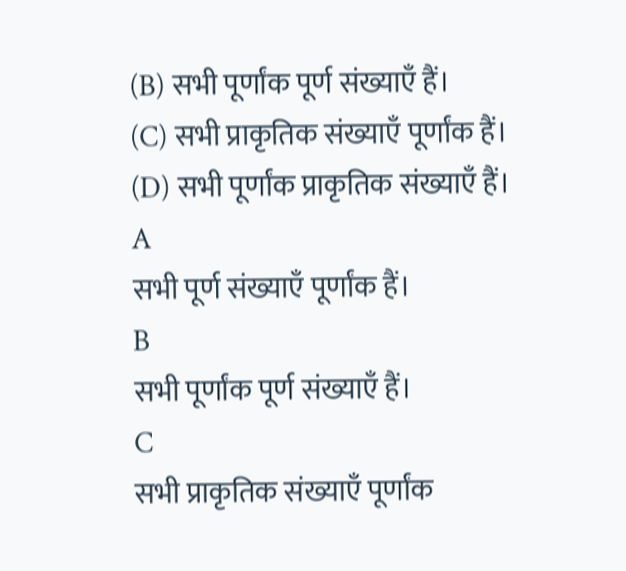(B) सभी पूर्णांक पूर्ण संख्याएँ हैं।
(C) सभी प्राकृतिक संख्याएँ पूर्णांक हैं।
(D) सभी पूर्णांक प्राकृतिक संख्याएँ हैं।
A
सभी पूर्ण संख्याएँ पूर्णांक हैं।
B
सभी पूर्णांक पूर्ण संख्याएँ हैं।
C
सभी प्राकृतिक संख्याएँ पूर्णांक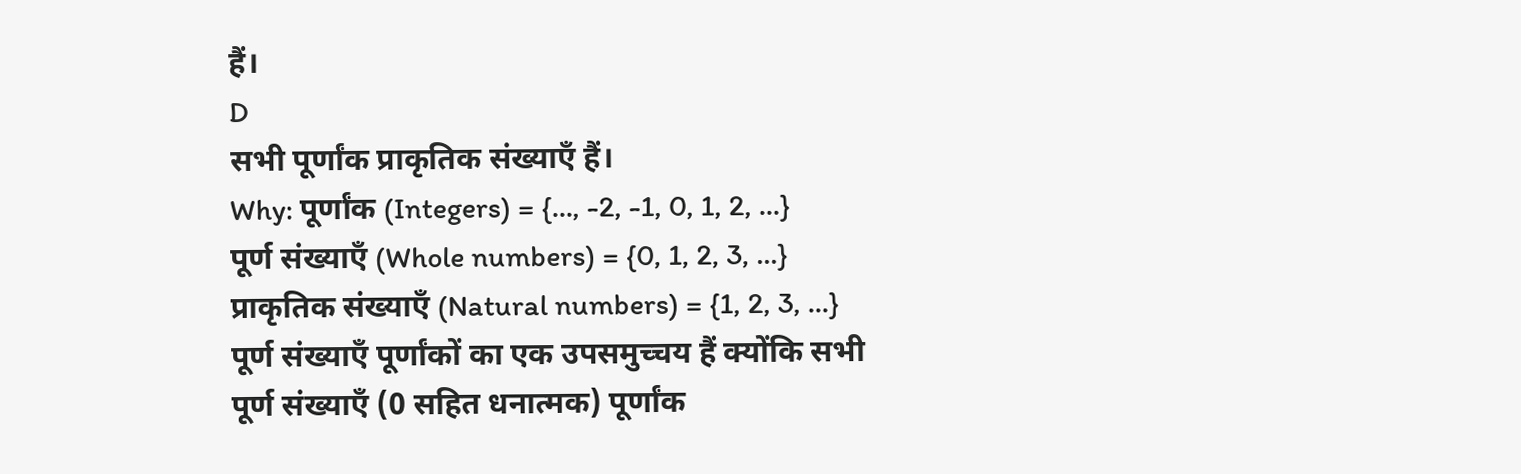हैं।
D
सभी पूर्णांक प्राकृतिक संख्याएँ हैं।
Why: पूर्णांक (Integers) = {..., -2, -1, 0, 1, 2, ...}
पूर्ण संख्याएँ (Whole numbers) = {0, 1, 2, 3, ...}
प्राकृतिक संख्याएँ (Natural numbers) = {1, 2, 3, ...}
पूर्ण संख्याएँ पूर्णांकों का एक उपसमुच्चय हैं क्योंकि सभी पूर्ण संख्याएँ (0 सहित धनात्मक) पूर्णांक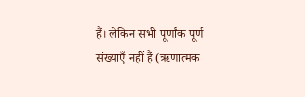हैं। लेकिन सभी पूर्णांक पूर्ण संख्याएँ नहीं हैं (ऋणात्मक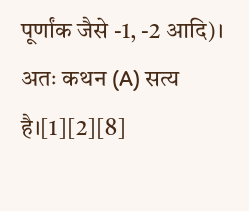पूर्णांक जैसे -1, -2 आदि)। अतः कथन (A) सत्य है।[1][2][8]